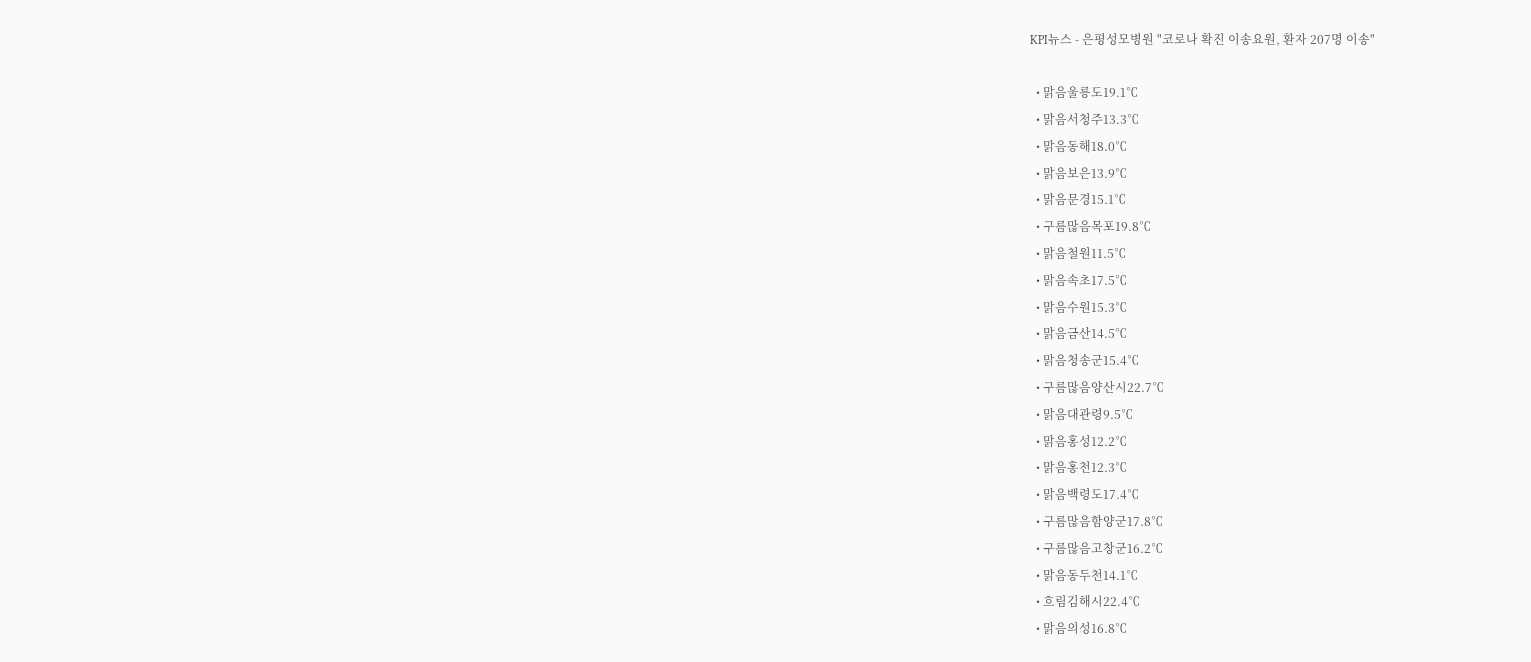KPI뉴스 - 은평성모병원 "코로나 확진 이송요원, 환자 207명 이송"

  • 맑음울릉도19.1℃
  • 맑음서청주13.3℃
  • 맑음동해18.0℃
  • 맑음보은13.9℃
  • 맑음문경15.1℃
  • 구름많음목포19.8℃
  • 맑음철원11.5℃
  • 맑음속초17.5℃
  • 맑음수원15.3℃
  • 맑음금산14.5℃
  • 맑음청송군15.4℃
  • 구름많음양산시22.7℃
  • 맑음대관령9.5℃
  • 맑음홍성12.2℃
  • 맑음홍천12.3℃
  • 맑음백령도17.4℃
  • 구름많음함양군17.8℃
  • 구름많음고창군16.2℃
  • 맑음동두천14.1℃
  • 흐림김해시22.4℃
  • 맑음의성16.8℃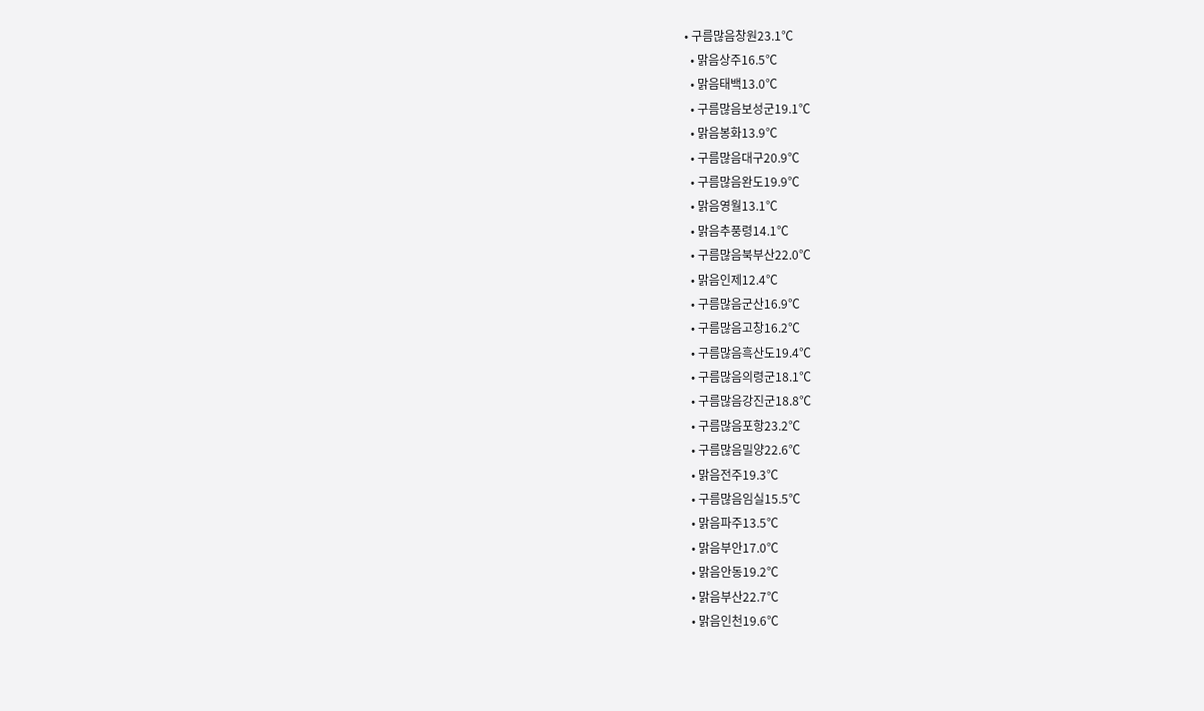• 구름많음창원23.1℃
  • 맑음상주16.5℃
  • 맑음태백13.0℃
  • 구름많음보성군19.1℃
  • 맑음봉화13.9℃
  • 구름많음대구20.9℃
  • 구름많음완도19.9℃
  • 맑음영월13.1℃
  • 맑음추풍령14.1℃
  • 구름많음북부산22.0℃
  • 맑음인제12.4℃
  • 구름많음군산16.9℃
  • 구름많음고창16.2℃
  • 구름많음흑산도19.4℃
  • 구름많음의령군18.1℃
  • 구름많음강진군18.8℃
  • 구름많음포항23.2℃
  • 구름많음밀양22.6℃
  • 맑음전주19.3℃
  • 구름많음임실15.5℃
  • 맑음파주13.5℃
  • 맑음부안17.0℃
  • 맑음안동19.2℃
  • 맑음부산22.7℃
  • 맑음인천19.6℃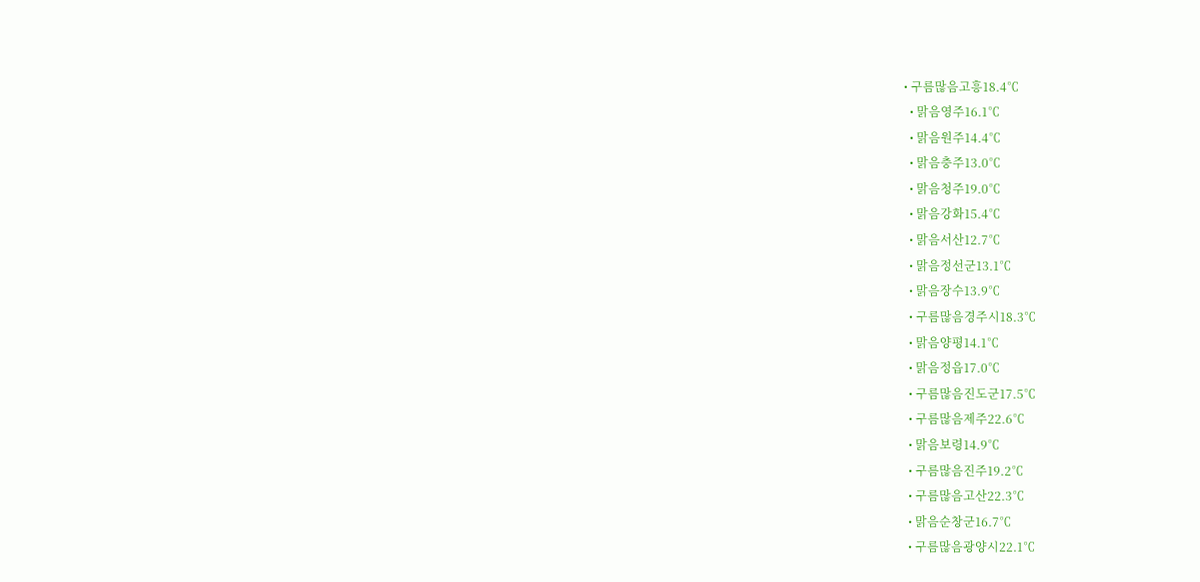• 구름많음고흥18.4℃
  • 맑음영주16.1℃
  • 맑음원주14.4℃
  • 맑음충주13.0℃
  • 맑음청주19.0℃
  • 맑음강화15.4℃
  • 맑음서산12.7℃
  • 맑음정선군13.1℃
  • 맑음장수13.9℃
  • 구름많음경주시18.3℃
  • 맑음양평14.1℃
  • 맑음정읍17.0℃
  • 구름많음진도군17.5℃
  • 구름많음제주22.6℃
  • 맑음보령14.9℃
  • 구름많음진주19.2℃
  • 구름많음고산22.3℃
  • 맑음순창군16.7℃
  • 구름많음광양시22.1℃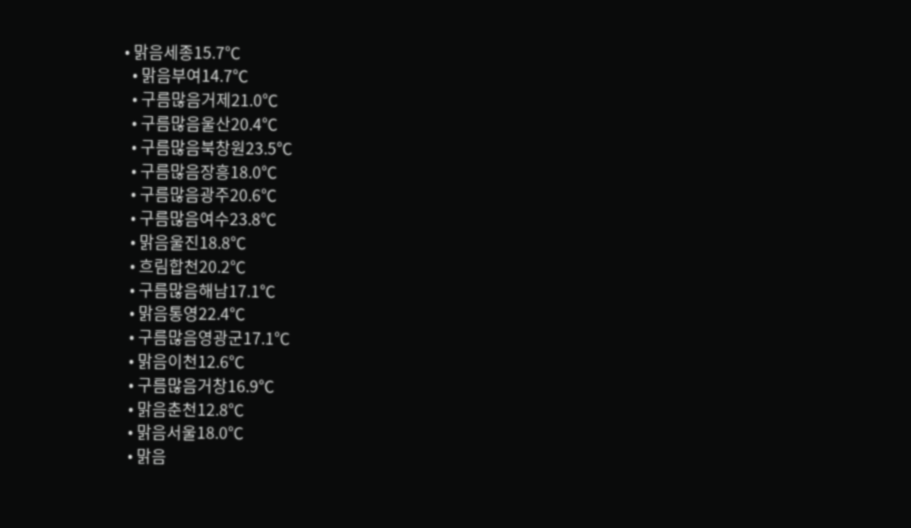• 맑음세종15.7℃
  • 맑음부여14.7℃
  • 구름많음거제21.0℃
  • 구름많음울산20.4℃
  • 구름많음북창원23.5℃
  • 구름많음장흥18.0℃
  • 구름많음광주20.6℃
  • 구름많음여수23.8℃
  • 맑음울진18.8℃
  • 흐림합천20.2℃
  • 구름많음해남17.1℃
  • 맑음통영22.4℃
  • 구름많음영광군17.1℃
  • 맑음이천12.6℃
  • 구름많음거창16.9℃
  • 맑음춘천12.8℃
  • 맑음서울18.0℃
  • 맑음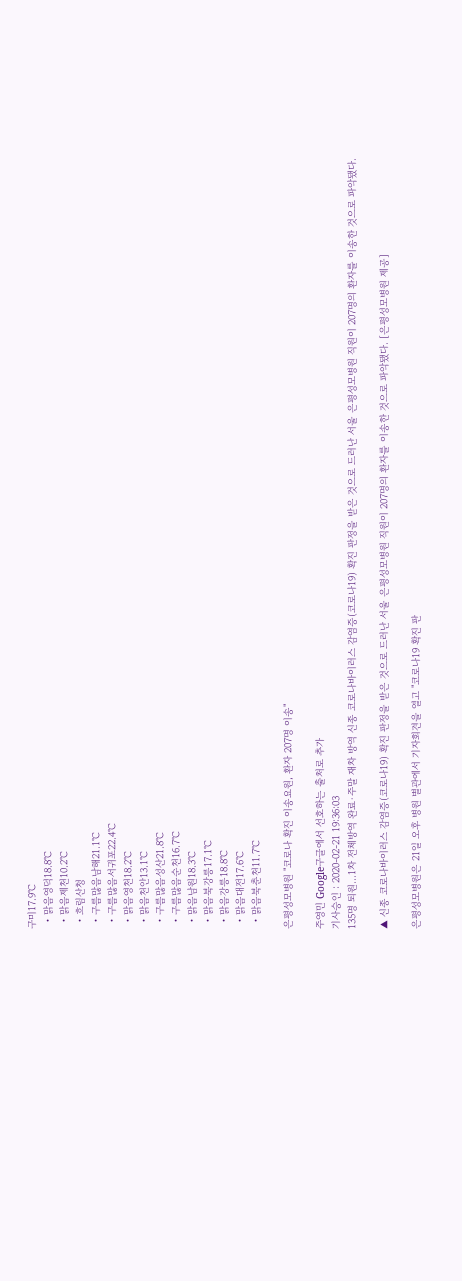구미17.9℃
  • 맑음영덕18.8℃
  • 맑음제천10.2℃
  • 흐림산청
  • 구름많음남해21.1℃
  • 구름많음서귀포22.4℃
  • 맑음영천18.2℃
  • 맑음천안13.1℃
  • 구름많음성산21.8℃
  • 구름많음순천16.7℃
  • 맑음남원18.3℃
  • 맑음북강릉17.1℃
  • 맑음강릉18.8℃
  • 맑음대전17.6℃
  • 맑음북춘천11.7℃

은평성모병원 "코로나 확진 이송요원, 환자 207명 이송"

주영민 Google구글에서 선호하는 출처로 추가
기사승인 : 2020-02-21 19:36:03
135명 퇴원…1차 전체방역 완료·주말 재차 방역 신종 코로나바이러스 감염증(코로나19) 확진 판정을 받은 것으로 드러난 서울 은평성모병원 직원이 207명의 환자를 이송한 것으로 파악됐다.

▲ 신종 코로나바이러스 감염증(코로나19) 확진 판정을 받은 것으로 드러난 서울 은평성모병원 직원이 207명의 환자를 이송한 것으로 파악됐다. [은평성모병원 제공]

은평성모병원은 21일 오후 병원 별관에서 기자회견을 열고 "코로나19 확진 판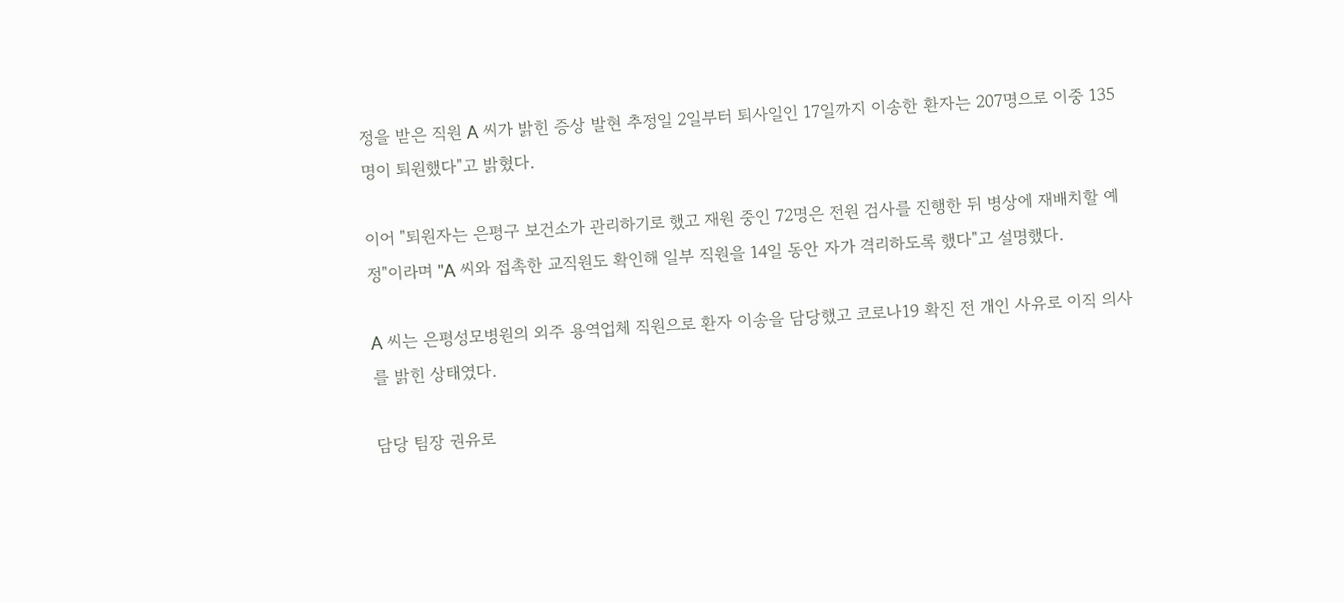정을 받은 직원 A 씨가 밝힌 증상 발현 추정일 2일부터 퇴사일인 17일까지 이송한 환자는 207명으로 이중 135명이 퇴원했다"고 밝혔다.

이어 "퇴원자는 은평구 보건소가 관리하기로 했고 재원 중인 72명은 전원 검사를 진행한 뒤 병상에 재배치할 예정"이라며 "A 씨와 접촉한 교직원도 확인해 일부 직원을 14일 동안 자가 격리하도록 했다"고 설명했다.

A 씨는 은평성모병원의 외주 용역업체 직원으로 환자 이송을 담당했고 코로나19 확진 전 개인 사유로 이직 의사를 밝힌 상태였다.

담당 팀장 권유로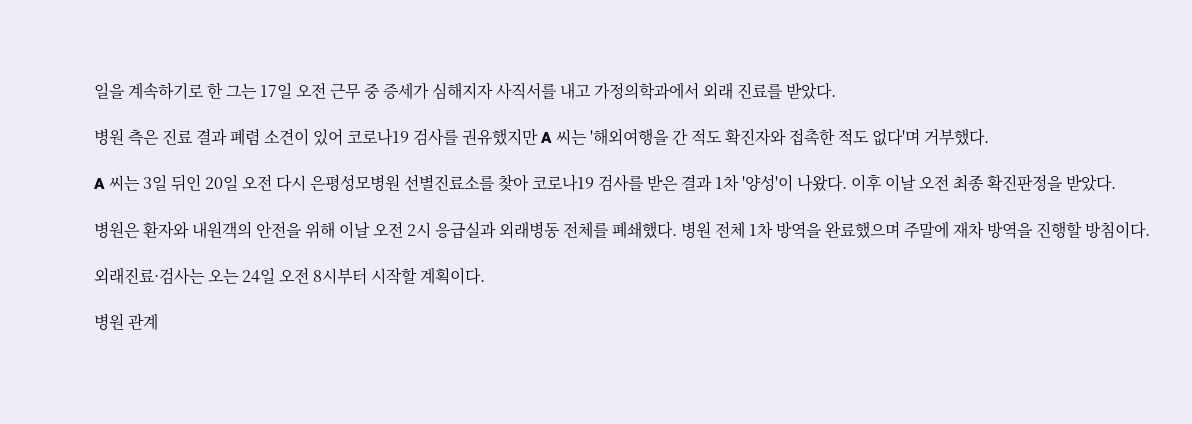일을 계속하기로 한 그는 17일 오전 근무 중 증세가 심해지자 사직서를 내고 가정의학과에서 외래 진료를 받았다.

병원 측은 진료 결과 폐렴 소견이 있어 코로나19 검사를 권유했지만 A 씨는 '해외여행을 간 적도 확진자와 접촉한 적도 없다'며 거부했다.

A 씨는 3일 뒤인 20일 오전 다시 은평성모병원 선별진료소를 찾아 코로나19 검사를 받은 결과 1차 '양성'이 나왔다. 이후 이날 오전 최종 확진판정을 받았다.

병원은 환자와 내원객의 안전을 위해 이날 오전 2시 응급실과 외래병동 전체를 폐쇄했다. 병원 전체 1차 방역을 완료했으며 주말에 재차 방역을 진행할 방침이다.

외래진료·검사는 오는 24일 오전 8시부터 시작할 계획이다.

병원 관계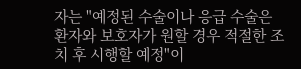자는 "예정된 수술이나 응급 수술은 환자와 보호자가 원할 경우 적절한 조치 후 시행할 예정"이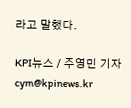라고 말했다.

KPI뉴스 / 주영민 기자 cym@kpinews.kr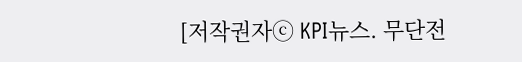[저작권자ⓒ KPI뉴스. 무단전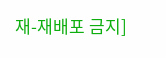재-재배포 금지]